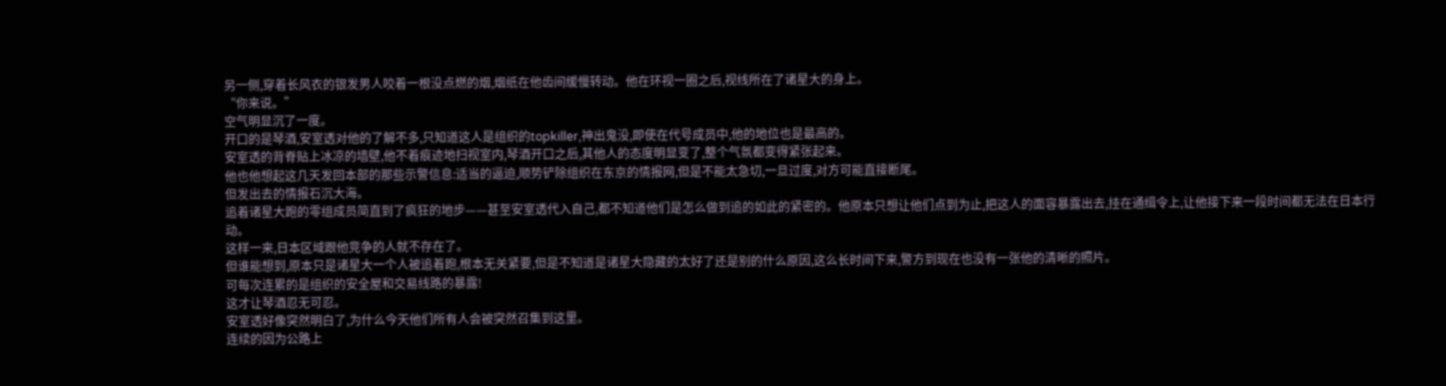另一侧,穿着长风衣的银发男人咬着一根没点燃的烟,烟纸在他齿间缓慢转动。他在环视一圈之后,视线所在了诸星大的身上。
“你来说。”
空气明显沉了一度。
开口的是琴酒,安室透对他的了解不多,只知道这人是组织的topkiller,神出鬼没,即使在代号成员中,他的地位也是最高的。
安室透的背脊贴上冰凉的墙壁,他不着痕迹地扫视室内,琴酒开口之后,其他人的态度明显变了,整个气氛都变得紧张起来。
他也他想起这几天发回本部的那些示警信息:适当的逼迫,顺势铲除组织在东京的情报网,但是不能太急切,一旦过度,对方可能直接断尾。
但发出去的情报石沉大海。
追着诸星大跑的零组成员简直到了疯狂的地步——甚至安室透代入自己,都不知道他们是怎么做到追的如此的紧密的。他原本只想让他们点到为止,把这人的面容暴露出去,挂在通缉令上,让他接下来一段时间都无法在日本行动。
这样一来,日本区域跟他竞争的人就不存在了。
但谁能想到,原本只是诸星大一个人被追着跑,根本无关紧要,但是不知道是诸星大隐藏的太好了还是别的什么原因,这么长时间下来,警方到现在也没有一张他的清晰的照片。
可每次连累的是组织的安全屋和交易线路的暴露!
这才让琴酒忍无可忍。
安室透好像突然明白了,为什么今天他们所有人会被突然召集到这里。
连续的因为公路上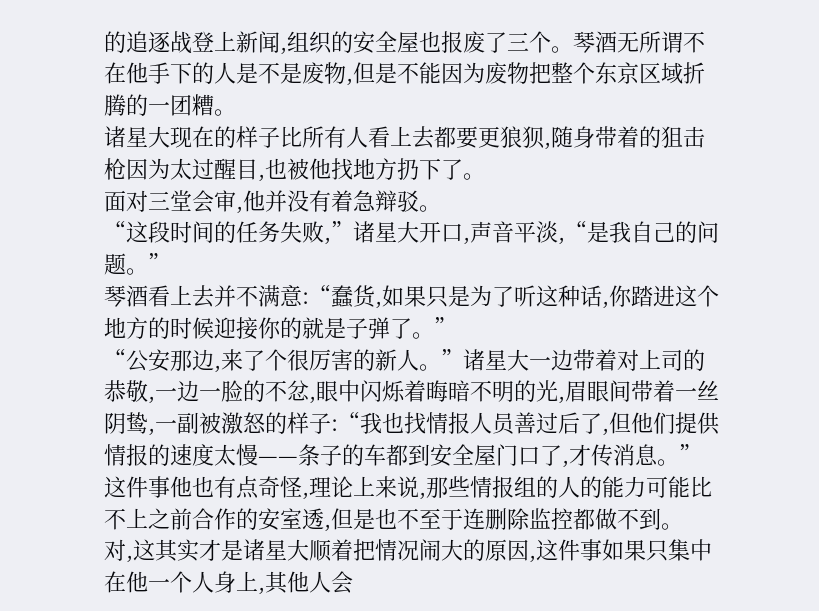的追逐战登上新闻,组织的安全屋也报废了三个。琴酒无所谓不在他手下的人是不是废物,但是不能因为废物把整个东京区域折腾的一团糟。
诸星大现在的样子比所有人看上去都要更狼狈,随身带着的狙击枪因为太过醒目,也被他找地方扔下了。
面对三堂会审,他并没有着急辩驳。
“这段时间的任务失败,”诸星大开口,声音平淡,“是我自己的问题。”
琴酒看上去并不满意:“蠢货,如果只是为了听这种话,你踏进这个地方的时候迎接你的就是子弹了。”
“公安那边,来了个很厉害的新人。”诸星大一边带着对上司的恭敬,一边一脸的不忿,眼中闪烁着晦暗不明的光,眉眼间带着一丝阴鸷,一副被激怒的样子:“我也找情报人员善过后了,但他们提供情报的速度太慢——条子的车都到安全屋门口了,才传消息。”
这件事他也有点奇怪,理论上来说,那些情报组的人的能力可能比不上之前合作的安室透,但是也不至于连删除监控都做不到。
对,这其实才是诸星大顺着把情况闹大的原因,这件事如果只集中在他一个人身上,其他人会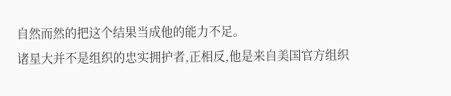自然而然的把这个结果当成他的能力不足。
诸星大并不是组织的忠实拥护者,正相反,他是来自美国官方组织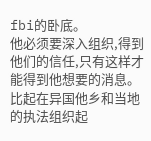fbi的卧底。
他必须要深入组织,得到他们的信任,只有这样才能得到他想要的消息。
比起在异国他乡和当地的执法组织起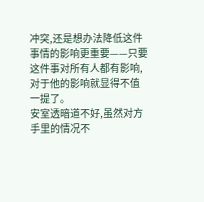冲突,还是想办法降低这件事情的影响更重要——只要这件事对所有人都有影响,对于他的影响就显得不值一提了。
安室透暗道不好,虽然对方手里的情况不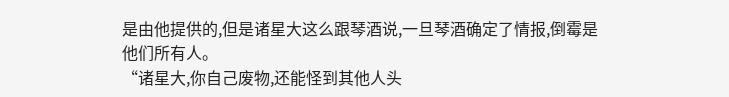是由他提供的,但是诸星大这么跟琴酒说,一旦琴酒确定了情报,倒霉是他们所有人。
“诸星大,你自己废物,还能怪到其他人头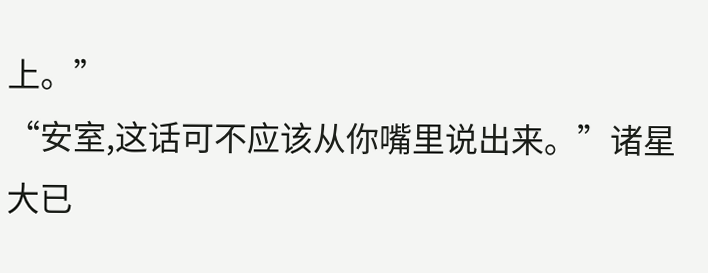上。”
“安室,这话可不应该从你嘴里说出来。”诸星大已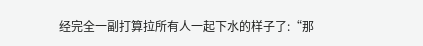经完全一副打算拉所有人一起下水的样子了:“那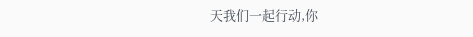天我们一起行动,你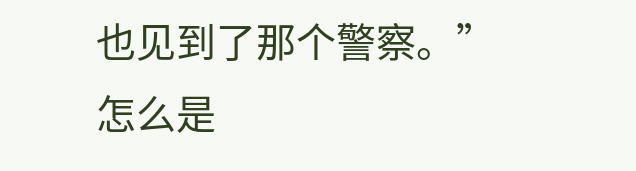也见到了那个警察。”
怎么是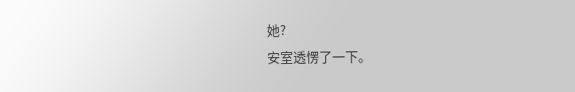她?
安室透愣了一下。